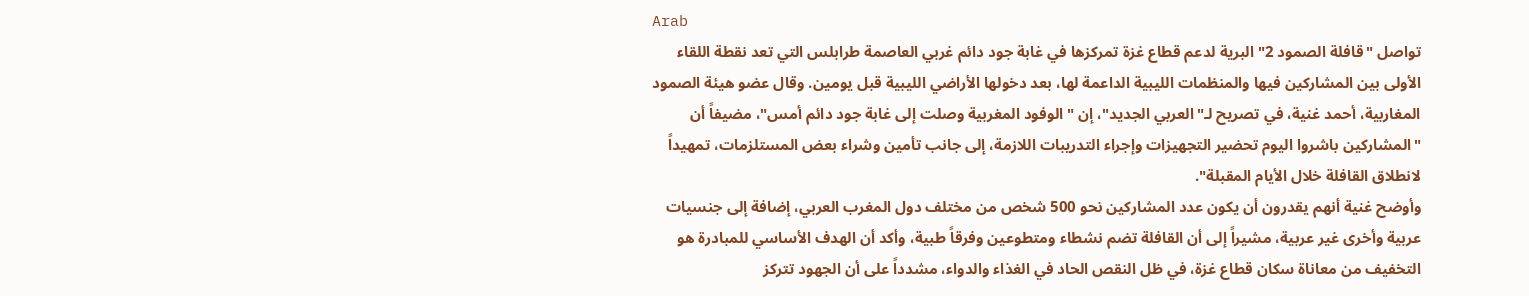Arab
تواصل "قافلة الصمود 2" البرية لدعم قطاع غزة تمركزها في غابة جود دائم غربي العاصمة طرابلس التي تعد نقطة اللقاء الأولى بين المشاركين فيها والمنظمات الليبية الداعمة لها، بعد دخولها الأراضي الليبية قبل يومين. وقال عضو هيئة الصمود المغاربية، أحمد غنية، في تصريح لـ"العربي الجديد"، إن "الوفود المغربية وصلت إلى غابة جود دائم أمس"، مضيفاً أن "المشاركين باشروا اليوم تحضير التجهيزات وإجراء التدريبات اللازمة، إلى جانب تأمين وشراء بعض المستلزمات، تمهيداً لانطلاق القافلة خلال الأيام المقبلة".
وأوضح غنية أنهم يقدرون أن يكون عدد المشاركين نحو 500 شخص من مختلف دول المغرب العربي، إضافة إلى جنسيات عربية وأخرى غير عربية، مشيراً إلى أن القافلة تضم نشطاء ومتطوعين وفرقاً طبية، وأكد أن الهدف الأساسي للمبادرة هو التخفيف من معاناة سكان قطاع غزة، في ظل النقص الحاد في الغذاء والدواء، مشدداً على أن الجهود تتركز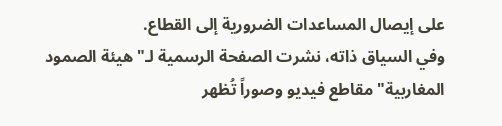على إيصال المساعدات الضرورية إلى القطاع.
وفي السياق ذاته، نشرت الصفحة الرسمية لـ"هيئة الصمود المغاربية" مقاطع فيديو وصوراً تُظهر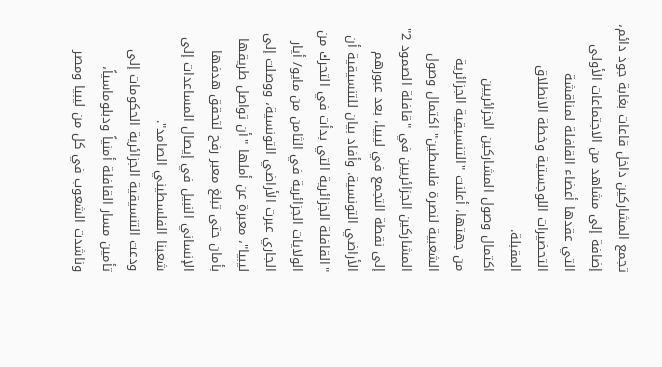تجمع المشاركين داخل قاعات بغابة جود دائم، إضافة إلى مشاهد من الاجتماعات الأولى التي عقدها أعضاء القافلة لمناقشة التحضيرات اللوجستية وخطة الانطلاق المقبلة.
اكتمال وصول المشاركين الجزائريين
من جهتها، أعلنت "التنسيقية الجزائرية الشعبية لنصرة فلسطين" اكتمال وصول المشاركين الجزائريين في "قافلة الصمود 2" إلى نقطة التجمع في ليبيا، بعد عبورهم الأراضي التونسية. وأفاد بيان للتنسيقية أن "القافلة الجزائرية التي بدأت في التحرك من الولايات الجزائرية في الثامن من مايو/ أيار الجاري عبرت الأراضي التونسية، ووصلت إلى ليبيا"، معبرة عن أملها "أن تواصل طريقها بأمان حتى تبلغ معبر رفح لتحقق هدفها الإنساني النبيل في إيصال المساعدات إلى شعبنا الفلسطيني الصامد".
ودعت التنسيقية الجزائرية الحكومات إلى تأمين مسار القافلة أمنياً ودبلوماسياً، وناشدت الشعوب في كل من ليبيا ومصر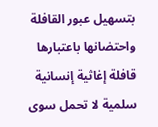بتسهيل عبور القافلة واحتضانها باعتبارها قافلة إغاثية إنسانية سلمية لا تحمل سوى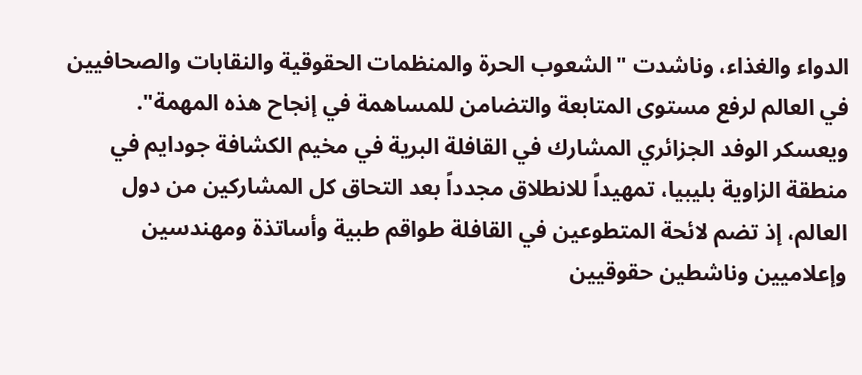الدواء والغذاء، وناشدت "الشعوب الحرة والمنظمات الحقوقية والنقابات والصحافيين في العالم لرفع مستوى المتابعة والتضامن للمساهمة في إنجاح هذه المهمة".
ويعسكر الوفد الجزائري المشارك في القافلة البرية في مخيم الكشافة جودايم في منطقة الزاوية بليبيا، تمهيداً للانطلاق مجدداً بعد التحاق كل المشاركين من دول العالم، إذ تضم لائحة المتطوعين في القافلة طواقم طبية وأساتذة ومهندسين وإعلاميين وناشطين حقوقيين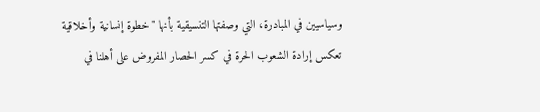وسياسيين في المبادرة، التي وصفتها التنسيقية بأنها "خطوة إنسانية وأخلاقية تعكس إرادة الشعوب الحرة في كسر الحصار المفروض على أهلنا في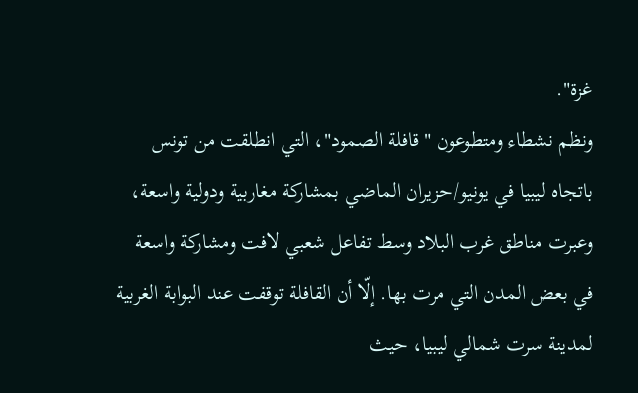غزة".
ونظم نشطاء ومتطوعون "قافلة الصمود"، التي انطلقت من تونس باتجاه ليبيا في يونيو/حزيران الماضي بمشاركة مغاربية ودولية واسعة، وعبرت مناطق غرب البلاد وسط تفاعل شعبي لافت ومشاركة واسعة في بعض المدن التي مرت بها. إلّا أن القافلة توقفت عند البوابة الغربية لمدينة سرت شمالي ليبيا، حيث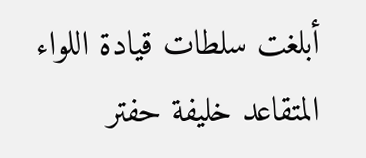أبلغت سلطات قيادة اللواء المتقاعد خليفة حفتر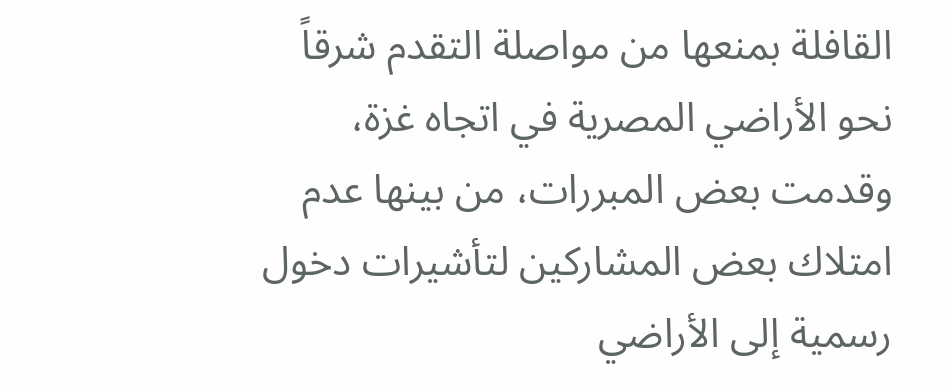القافلة بمنعها من مواصلة التقدم شرقاً نحو الأراضي المصرية في اتجاه غزة، وقدمت بعض المبررات، من بينها عدم امتلاك بعض المشاركين لتأشيرات دخول رسمية إلى الأراضي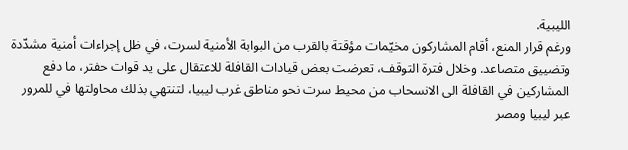الليبية.
ورغم قرار المنع، أقام المشاركون مخيّمات مؤقتة بالقرب من البوابة الأمنية لسرت، في ظل إجراءات أمنية مشدّدة وتضييق متصاعد. وخلال فترة التوقف، تعرضت بعض قيادات القافلة للاعتقال على يد قوات حفتر، ما دفع المشاركين في القافلة الى الانسحاب من محيط سرت نحو مناطق غرب ليبيا، لتنتهي بذلك محاولتها في للمرور عبر ليبيا ومصر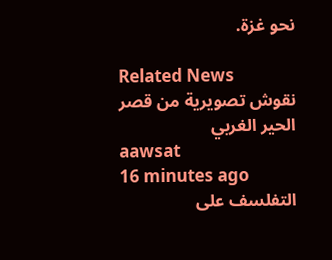نحو غزة.

Related News
نقوش تصويرية من قصر الحير الغربي
aawsat
16 minutes ago
التفلسف على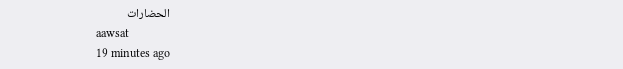الحضارات
aawsat
19 minutes ago